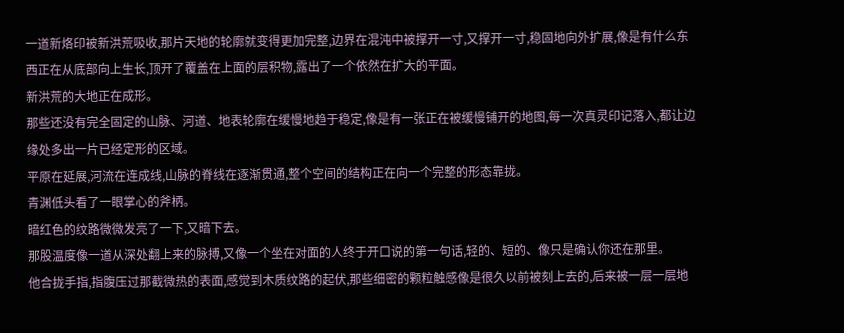一道新烙印被新洪荒吸收,那片天地的轮廓就变得更加完整,边界在混沌中被撑开一寸,又撑开一寸,稳固地向外扩展,像是有什么东西正在从底部向上生长,顶开了覆盖在上面的层积物,露出了一个依然在扩大的平面。
新洪荒的大地正在成形。
那些还没有完全固定的山脉、河道、地表轮廓在缓慢地趋于稳定,像是有一张正在被缓慢铺开的地图,每一次真灵印记落入,都让边缘处多出一片已经定形的区域。
平原在延展,河流在连成线,山脉的脊线在逐渐贯通,整个空间的结构正在向一个完整的形态靠拢。
青渊低头看了一眼掌心的斧柄。
暗红色的纹路微微发亮了一下,又暗下去。
那股温度像一道从深处翻上来的脉搏,又像一个坐在对面的人终于开口说的第一句话,轻的、短的、像只是确认你还在那里。
他合拢手指,指腹压过那截微热的表面,感觉到木质纹路的起伏,那些细密的颗粒触感像是很久以前被刻上去的,后来被一层一层地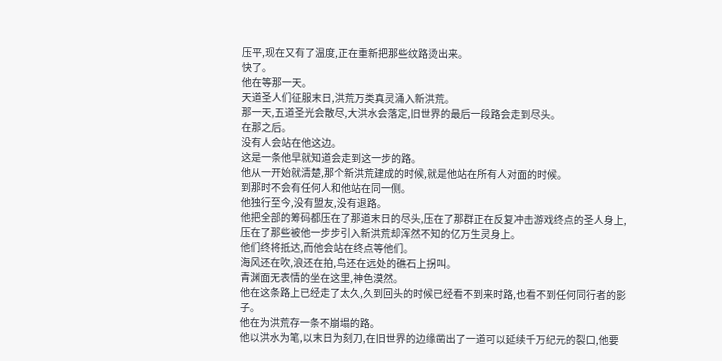压平,现在又有了温度,正在重新把那些纹路烫出来。
快了。
他在等那一天。
天道圣人们征服末日,洪荒万类真灵涌入新洪荒。
那一天,五道圣光会散尽,大洪水会落定,旧世界的最后一段路会走到尽头。
在那之后。
没有人会站在他这边。
这是一条他早就知道会走到这一步的路。
他从一开始就清楚,那个新洪荒建成的时候,就是他站在所有人对面的时候。
到那时不会有任何人和他站在同一侧。
他独行至今,没有盟友,没有退路。
他把全部的筹码都压在了那道末日的尽头,压在了那群正在反复冲击游戏终点的圣人身上,压在了那些被他一步步引入新洪荒却浑然不知的亿万生灵身上。
他们终将抵达,而他会站在终点等他们。
海风还在吹,浪还在拍,鸟还在远处的礁石上拐叫。
青渊面无表情的坐在这里,神色漠然。
他在这条路上已经走了太久,久到回头的时候已经看不到来时路,也看不到任何同行者的影子。
他在为洪荒存一条不崩塌的路。
他以洪水为笔,以末日为刻刀,在旧世界的边缘凿出了一道可以延续千万纪元的裂口,他要